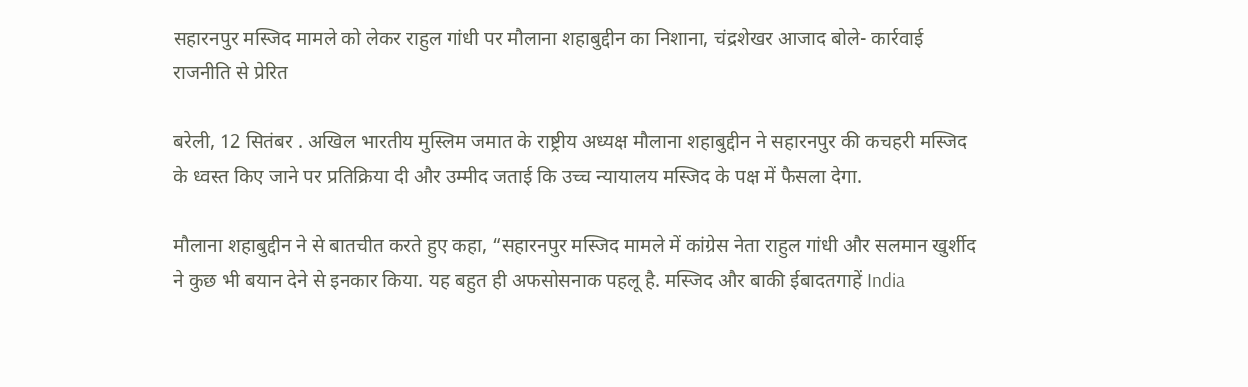सहारनपुर मस्जिद मामले को लेकर राहुल गांधी पर मौलाना शहाबुद्दीन का निशाना, चंद्रशेखर आजाद बोले- कार्रवाई राजनीति से प्रेरित

बरेली, 12 सितंबर . अखिल भारतीय मुस्लिम जमात के राष्ट्रीय अध्यक्ष मौलाना शहाबुद्दीन ने सहारनपुर की कचहरी मस्जिद के ध्वस्त किए जाने पर प्रतिक्रिया दी और उम्मीद जताई कि उच्च न्यायालय मस्जिद के पक्ष में फैसला देगा.

मौलाना शहाबुद्दीन ने से बातचीत करते हुए कहा, “सहारनपुर मस्जिद मामले में कांग्रेस नेता राहुल गांधी और सलमान खुर्शीद ने कुछ भी बयान देने से इनकार किया. यह बहुत ही अफसोसनाक पहलू है. मस्जिद और बाकी ईबादतगाहें India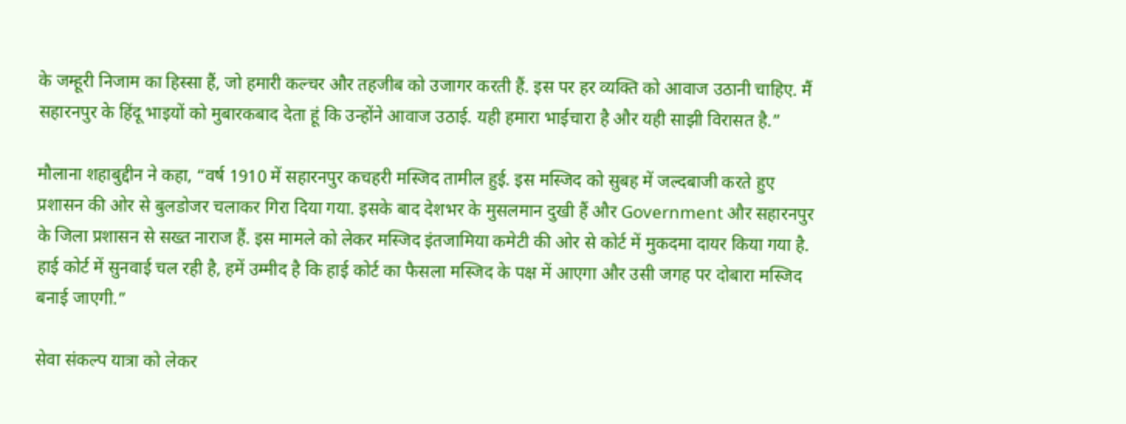के जम्हूरी निजाम का हिस्सा हैं, जो हमारी कल्चर और तहजीब को उजागर करती हैं. इस पर हर व्यक्ति को आवाज उठानी चाहिए. मैं सहारनपुर के हिंदू भाइयों को मुबारकबाद देता हूं कि उन्होंने आवाज उठाई. यही हमारा भाईचारा है और यही साझी विरासत है.”

मौलाना शहाबुद्दीन ने कहा, “वर्ष 1910 में सहारनपुर कचहरी मस्जिद तामील हुई. इस मस्जिद को सुबह में जल्दबाजी करते हुए प्रशासन की ओर से बुलडोजर चलाकर गिरा दिया गया. इसके बाद देशभर के मुसलमान दुखी हैं और Government और सहारनपुर के जिला प्रशासन से सख्त नाराज हैं. इस मामले को लेकर मस्जिद इंतजामिया कमेटी की ओर से कोर्ट में मुकदमा दायर किया गया है. हाई कोर्ट में सुनवाई चल रही है, हमें उम्मीद है कि हाई कोर्ट का फैसला मस्जिद के पक्ष में आएगा और उसी जगह पर दोबारा मस्जिद बनाई जाएगी.”

सेवा संकल्प यात्रा को लेकर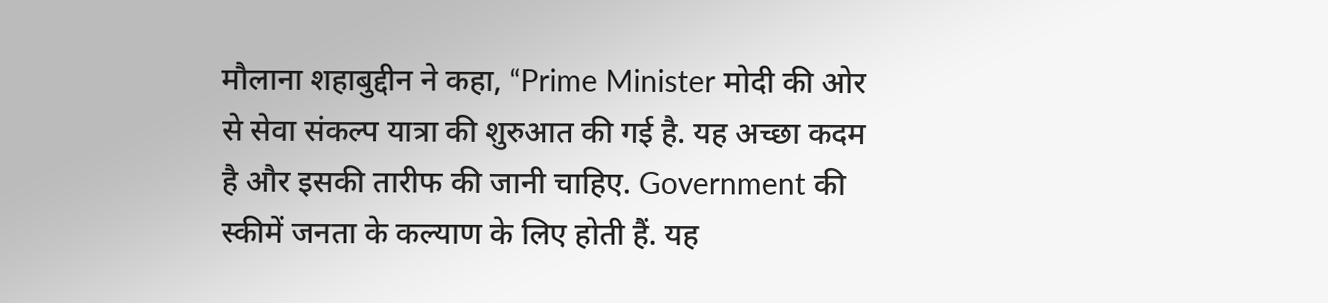मौलाना शहाबुद्दीन ने कहा, “Prime Minister मोदी की ओर से सेवा संकल्प यात्रा की शुरुआत की गई है. यह अच्छा कदम है और इसकी तारीफ की जानी चाहिए. Government की स्कीमें जनता के कल्याण के लिए होती हैं. यह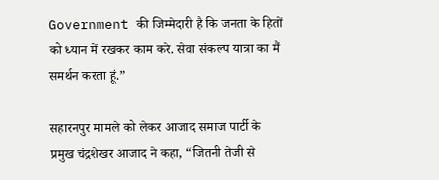Government की जिम्मेदारी है कि जनता के हितों को ध्यान में रखकर काम करे. सेवा संकल्प यात्रा का मैं समर्थन करता हूं.”

सहारनपुर मामले को लेकर आजाद समाज पार्टी के प्रमुख चंद्रशेखर आजाद ने कहा, “जितनी तेजी से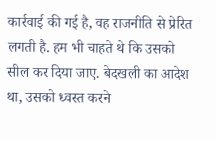कार्रवाई की गई है, वह राजनीति से प्रेरित लगती है. हम भी चाहते थे कि उसको सील कर दिया जाए. बेदखली का आदेश था, उसको ध्वस्त करने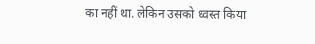का नहीं था. लेकिन उसको ध्वस्त किया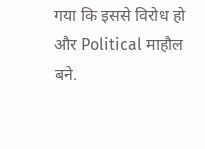गया कि इससे विरोध हो और Political माहौल बने.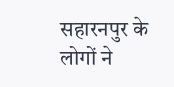सहारनपुर के लोगों ने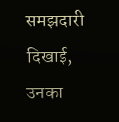समझदारी दिखाई, उनका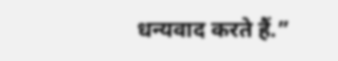धन्यवाद करते हैं.”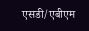एसडी/एबीएम